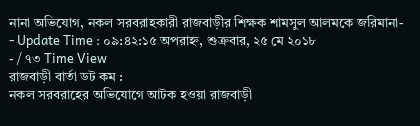নানা অভিযোগ, নকল সরবরাহকারী রাজবাড়ীর শিক্ষক শামসুল আলমকে জরিমানা-
- Update Time : ০৯:৪২:১৫ অপরাহ্ন, শুক্রবার, ২৫ মে ২০১৮
- / ৭৩ Time View
রাজবাড়ী বার্তা ডট কম :
নকল সরবরাহের অভিযোগে আটক হওয়া রাজবাড়ী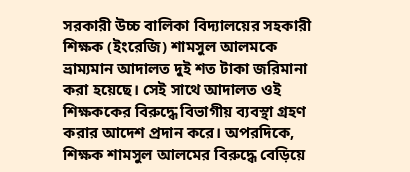সরকারী উচ্চ বালিকা বিদ্যালয়ের সহকারী শিক্ষক (ইংরেজি) শামসুল আলমকে ভ্রাম্যমান আদালত দুই শত টাকা জরিমানা করা হয়েছে। সেই সাথে আদালত ওই শিক্ষককের বিরুদ্ধে বিভাগীয় ব্যবস্থা গ্রহণ করার আদেশ প্রদান করে। অপরদিকে, শিক্ষক শামসুল আলমের বিরুদ্ধে বেড়িয়ে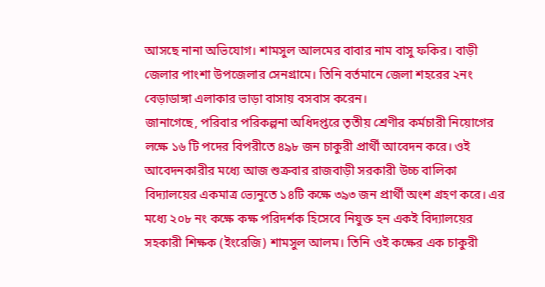আসছে নানা অভিযোগ। শামসুল আলমের বাবার নাম বাসু ফকির। বাড়ী জেলার পাংশা উপজেলার সেনগ্রামে। তিনি বর্তমানে জেলা শহরের ২নং বেড়াডাঙ্গা এলাকার ভাড়া বাসায় বসবাস করেন।
জানাগেছে, পরিবার পরিকল্পনা অধিদপ্তরে তৃতীয় শ্রেণীর কর্মচারী নিয়োগের লক্ষে ১৬ টি পদের বিপরীতে ৪৯৮ জন চাকুরী প্রার্থী আবেদন করে। ওই আবেদনকারীর মধ্যে আজ শুক্রবার রাজবাড়ী সরকারী উচ্চ বালিকা বিদ্যালয়ের একমাত্র ভ্যেনুতে ১৪টি কক্ষে ৩৯৩ জন প্রার্থী অংশ গ্রহণ করে। এর মধ্যে ২০৮ নং কক্ষে কক্ষ পরিদর্শক হিসেবে নিযুক্ত হন একই বিদ্যালয়ের সহকারী শিক্ষক (ইংরেজি) শামসুল আলম। তিনি ওই কক্ষের এক চাকুরী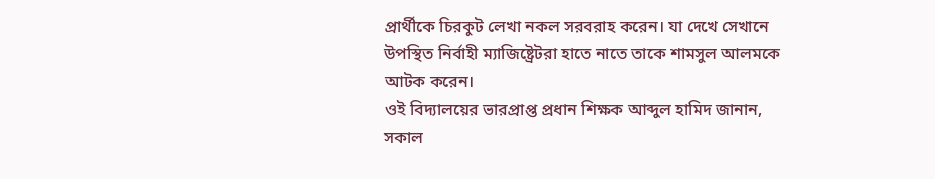প্রার্থীকে চিরকুট লেখা নকল সরবরাহ করেন। যা দেখে সেখানে উপস্থিত নির্বাহী ম্যাজিষ্ট্রেটরা হাতে নাতে তাকে শামসুল আলমকে আটক করেন।
ওই বিদ্যালয়ের ভারপ্রাপ্ত প্রধান শিক্ষক আব্দুল হামিদ জানান, সকাল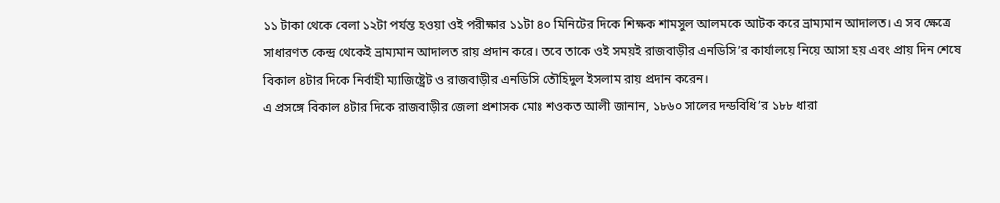১১ টাকা থেকে বেলা ১২টা পর্যন্ত হওয়া ওই পরীক্ষার ১১টা ৪০ মিনিটের দিকে শিক্ষক শামসুল আলমকে আটক করে ভ্রাম্যমান আদালত। এ সব ক্ষেত্রে সাধারণত কেন্দ্র থেকেই ভ্রাম্যমান আদালত রায় প্রদান করে। তবে তাকে ওই সময়ই রাজবাড়ীর এনডিসি’র কার্যালয়ে নিয়ে আসা হয় এবং প্রায় দিন শেষে বিকাল ৪টার দিকে নির্বাহী ম্যাজিষ্ট্রেট ও রাজবাড়ীর এনডিসি তৌহিদুল ইসলাম রায় প্রদান করেন।
এ প্রসঙ্গে বিকাল ৪টার দিকে রাজবাড়ীর জেলা প্রশাসক মোঃ শওকত আলী জানান, ১৮৬০ সালের দন্ডবিধি’র ১৮৮ ধারা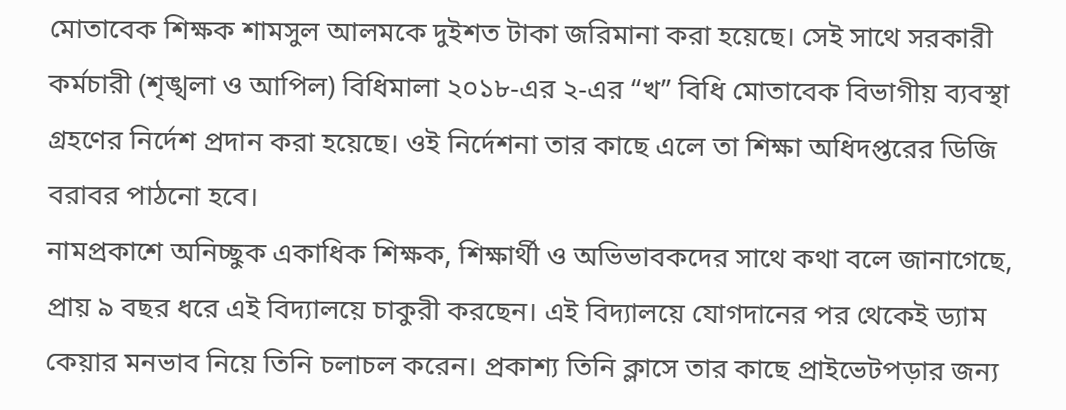মোতাবেক শিক্ষক শামসুল আলমকে দুইশত টাকা জরিমানা করা হয়েছে। সেই সাথে সরকারী কর্মচারী (শৃঙ্খলা ও আপিল) বিধিমালা ২০১৮-এর ২-এর “খ” বিধি মোতাবেক বিভাগীয় ব্যবস্থা গ্রহণের নির্দেশ প্রদান করা হয়েছে। ওই নির্দেশনা তার কাছে এলে তা শিক্ষা অধিদপ্তরের ডিজি বরাবর পাঠনো হবে।
নামপ্রকাশে অনিচ্ছুক একাধিক শিক্ষক, শিক্ষার্থী ও অভিভাবকদের সাথে কথা বলে জানাগেছে, প্রায় ৯ বছর ধরে এই বিদ্যালয়ে চাকুরী করছেন। এই বিদ্যালয়ে যোগদানের পর থেকেই ড্যাম কেয়ার মনভাব নিয়ে তিনি চলাচল করেন। প্রকাশ্য তিনি ক্লাসে তার কাছে প্রাইভেটপড়ার জন্য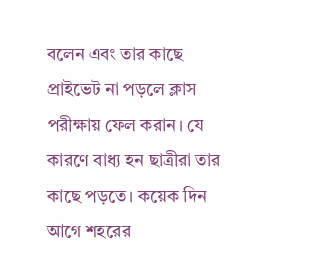বলেন এবং তার কাছে প্রাইভেট না পড়লে ক্লাস পরীক্ষায় ফেল করান। যে কারণে বাধ্য হন ছাত্রীরা তার কাছে পড়তে। কয়েক দিন আগে শহরের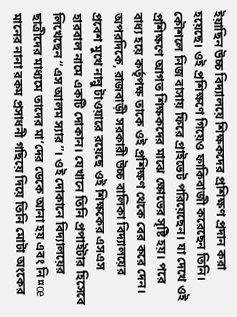ইয়াছিন উচ্চ বিদ্যালয়ে শিক্ষকদের প্রশিক্ষণ প্রদান করা হয়েছে। ওই প্রশিক্ষণে গিয়েও ফাকিবাজী করেছেন তিনি। কৌশলে নিজ বাসায় ফিরে প্রাইভেট পরিয়েছেন। যা দেখে ওই প্রশিক্ষণে আগত শিক্ষকদের মাঝে ক্ষোভের সৃষ্টি হয়। পরে বাধ্য হয়ে কর্তৃপক্ষ তাকে ওই প্রশিক্ষণ থেকে বের করে দেন।
অপরদিকে, রাজবাড়ী সরকারী উচ্চ বালিকা বিদ্যালয়ের প্রবেশ মুখে নান্নু টাওয়ারে রয়েছে ওই শিক্ষকের এসএস হারবাল নামে একটি দোকান। যেখানে তিনি প্রপাইটার হিসেবে লিখেছেন “এস আলম স্যার”। ওই দোকানে বিদ্যালয়ের ছাত্রীদের মাধ্যমে তাদের মা’দের ডেকে আনা হয় এবং নি¤œ মানের নানা রকম প্রসাধনী গছিয়ে দিয়ে তিনি মোটা অংকের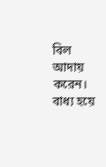বিল আদায় করেন। বাধ্য হয়ে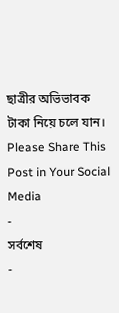ছাত্রীর অভিভাবক টাকা নিয়ে চলে যান।
Please Share This Post in Your Social Media
-
সর্বশেষ
-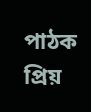পাঠক প্রিয়